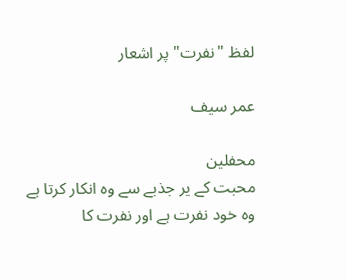لفظ "نفرت" پر اشعار

عمر سیف

محفلین
محبت کے یر جذبے سے وہ انکار کرتا ہے
وہ خود نفرت ہے اور نفرت کا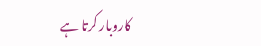کاروبار کرتا ہے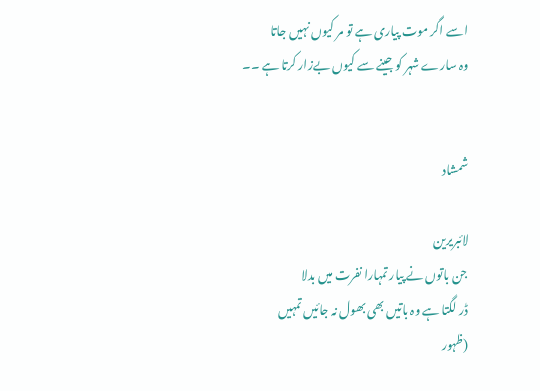اسے اگر موت پیاری ہے تو مر کیوں نہیں جاتا
وہ سارے شہر کو جینے سے کیوں بےزار کرتا ہے ۔۔


شمشاد

لائبریرین
جن باتوں نے پیار تمہارا نفرت میں بدلا
ڈر لگتا ہے وہ باتیں بھی بھول نہ جائیں تمہیں
(ظہور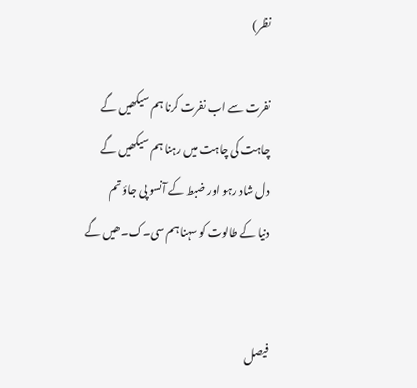نظر)

نفرت سے اب نفرت کرنا ہم سیکھیں گے
چاہت کی چاہت میں رہنا ہم سیکھیں گے
دل شاد رہو اور ضبط کے آنسو پی جاؤ تم
دنیا کے طالوت کو سہنا ہم سی۔ک۔ھیں گے


فیصل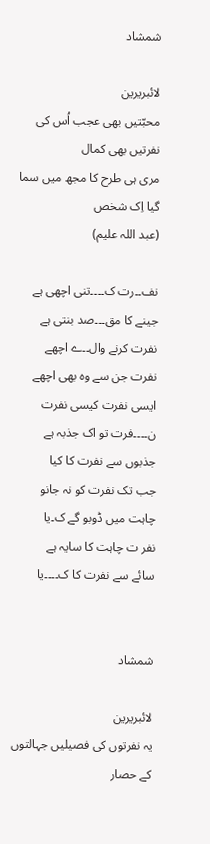شمشاد

لائبریرین
محبّتیں بھی عجب اُس کی نفرتیں بھی کمال
مری ہی طرح کا مجھ میں سما گیا اِک شخص
(عبد اللہ علیم)

نف۔۔رت ک۔۔۔۔تنی اچھی ہے
جینے کا مق۔۔۔صد بنتی ہے
نفرت کرنے وال۔۔ے اچھے
نفرت جن سے وہ بھی اچھے
ایسی نفرت کیسی نفرت
ن۔۔۔۔فرت تو اک جذبہ ہے
جذبوں سے نفرت کا کیا
جب تک نفرت کو نہ جانو
چاہت میں ڈوبو گے ک۔یا
نفر ت چاہت کا سایہ ہے
سائے سے نفرت کا ک۔۔۔۔یا


شمشاد

لائبریرین
یہ نفرتوں کی فصیلیں جہالتوں کے حصار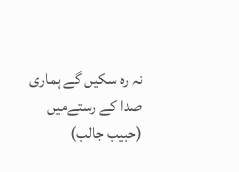نہ رہ سکیں گے ہماری صدا کے رستےمیں
(حبیب جالب)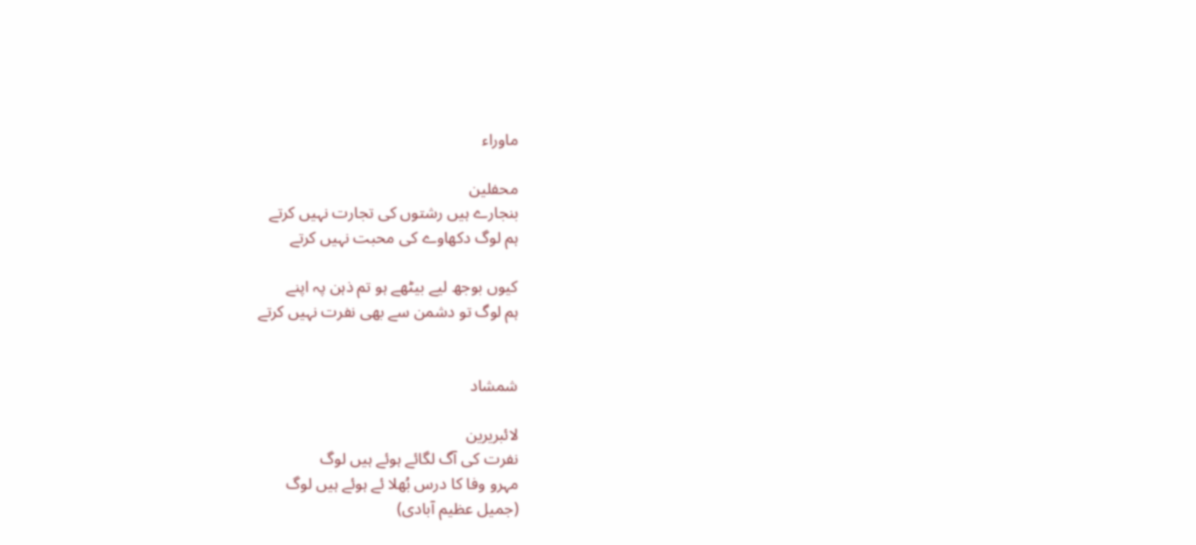ماوراء

محفلین
بنجارے ہیں رشتوں کی تجارت نہیں کرتے
ہم لوگ دکھاوے کی محبت نہیں کرتے

کیوں بوجھ لیے بیٹھے ہو تم ذہن پہ اپنے
ہم لوگ تو دشمن سے بھی نفرت نہیں کرتے


شمشاد

لائبریرین
نفرت کی آگ لگائے ہوئے ہیں لوگ
مہرو وفا کا درس بُھلا ئے ہوئے ہیں لوگ
(جمیل عظیم آبادی)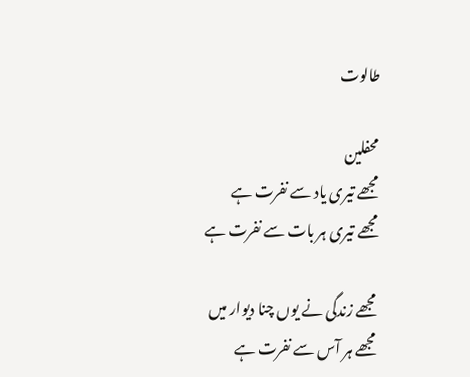طالوت

محفلین
مجھے تیری یاد سے نفرت ہے
مجھے تیری ہر بات سے نفرت ہے

مجھے زندگی نے یوں چنا دیوار میں
مجھے ہر آس سے نفرت ہے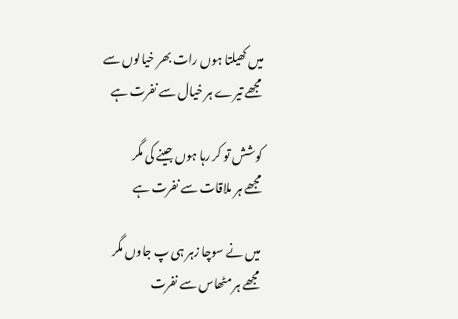میں کھیلتا ہوں رات بھر خیالوں سے
مجھے تیرے ہر خیال سے نفرت ہے

کوشش تو کر رہا ہوں جینے کی مگر
مجھے ہر ملاقات سے نفرت ہے

میں نے سوچا زہر ہی پ جاوں مگر
مجھے ہر مٹھاس سے نفرت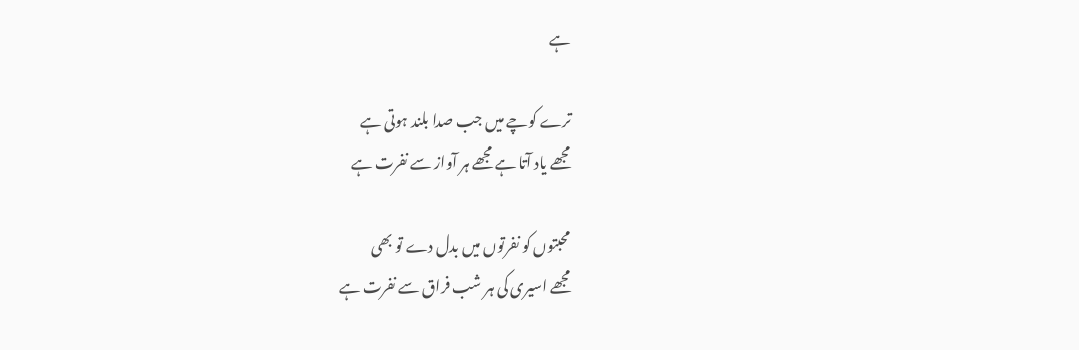ہے

ترے کوچے میں جب صدا بلند ہوتی ہے
مجھے یاد آتا ہے مجھے ہر آواز سے نفرت ہے

محبتوں کو نفرتوں میں بدل دے تو بھی
مجھے اسیری کی ہر شب فراق سے نفرت ہے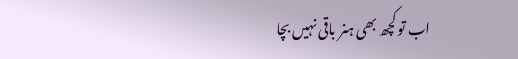اب تو کچھ بھی ہنر باقی نہیں بچا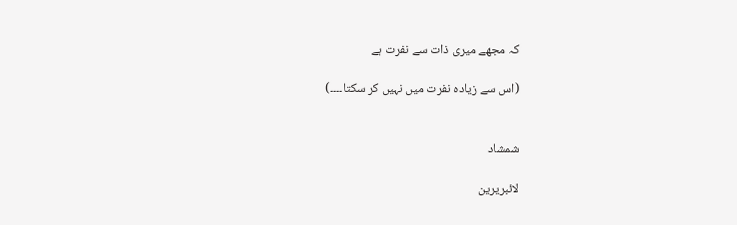کہ مجھے میری ذات سے نفرت ہے

(اس سے زیادہ نفرت میں نہیں کر سکتا۔۔۔۔)


شمشاد

لائبریرین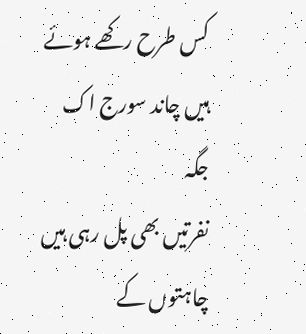کس طرح رکھے ہوئے ہیں چاند سورج اک جگہ
نفرتیں بھی پل رہی ہیں چاہتوں کے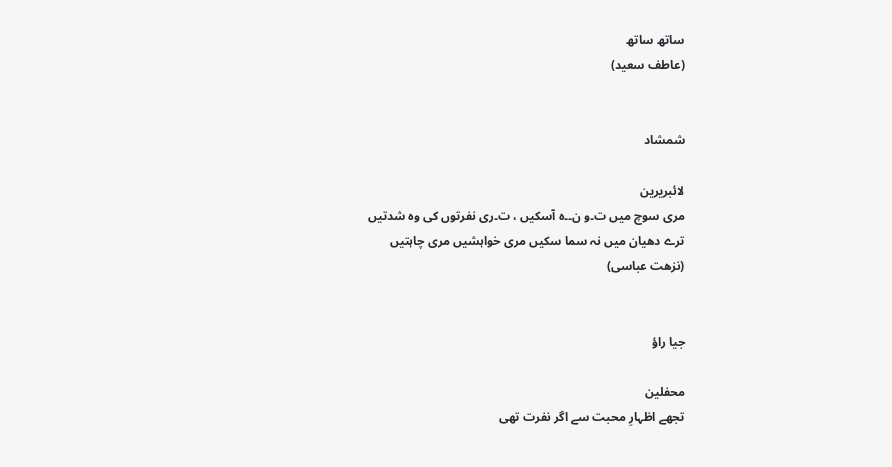ساتھ ساتھ
(عاطف سعید)


شمشاد

لائبریرین
مری سوچ میں ت۔و ن۔۔ہ آسکیں ، ت۔ری نفرتوں کی وہ شدتیں
ترے دھیان میں نہ سما سکیں مری خواہشیں مری چاہتیں
(نزھت عباسی)


جیا راؤ

محفلین
تجھے اظہارِ محبت سے اگر نفرت تھی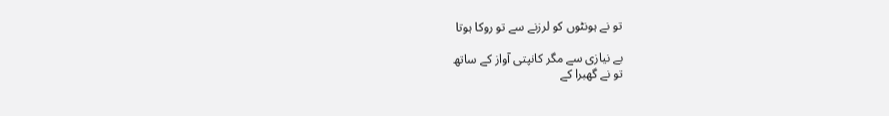تو نے ہونٹوں کو لرزنے سے تو روکا ہوتا

بے نیازی سے مگر کانپتی آواز کے ساتھ
تو نے گھبرا کے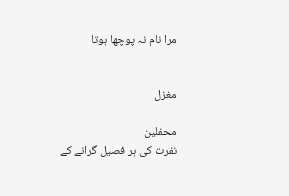مرا نام نہ پوچھا ہوتا


مغزل

محفلین
نفرت کی ہر فصیل گرانے کے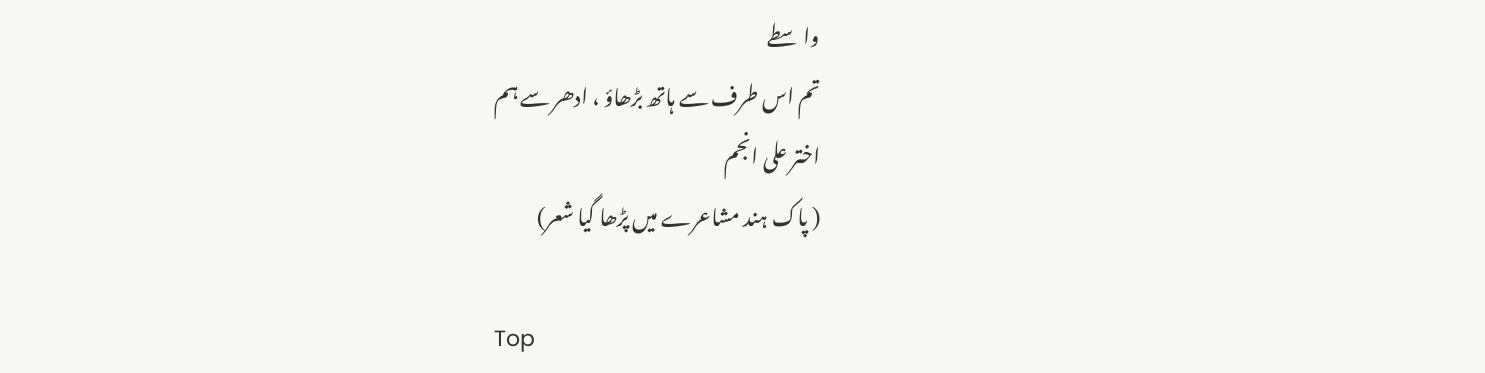واسطے
تم اس طرف سے ہاتھ بڑھاؤ ، ادھر سے ہم
اختر علی انجم
( پاک ہند مشاعرے میں‌ پڑھا گیا شعر)

Top